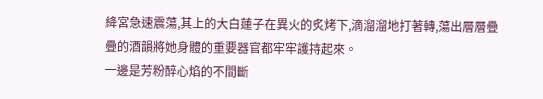絳宮急速震蕩,其上的大白蓮子在異火的炙烤下,滴溜溜地打著轉,蕩出層層疊疊的酒韻將她身體的重要器官都牢牢護持起來。
一邊是芳粉醉心焰的不間斷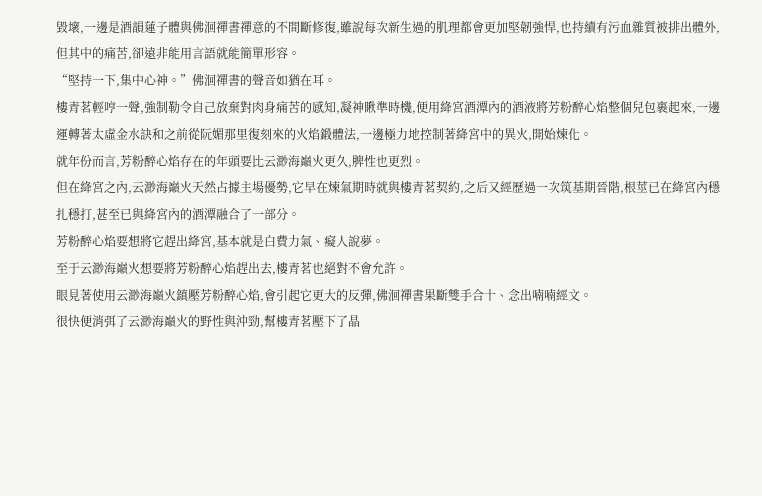毀壞,一邊是酒韻蓮子體與佛洄禪書禪意的不間斷修復,雖說每次新生過的肌理都會更加堅韌強悍,也持續有污血雜質被排出體外,但其中的痛苦,卻遠非能用言語就能簡單形容。
“堅持一下,集中心神。”佛洄禪書的聲音如猶在耳。
樓青茗輕哼一聲,強制勒令自己放棄對肉身痛苦的感知,凝神瞅準時機,便用絳宮酒潭內的酒液將芳粉醉心焰整個兒包裹起來,一邊運轉著太虛金水訣和之前從阮媚那里復刻來的火焰鍛體法,一邊極力地控制著絳宮中的異火,開始煉化。
就年份而言,芳粉醉心焰存在的年頭要比云渺海巔火更久,脾性也更烈。
但在絳宮之內,云渺海巔火天然占據主場優勢,它早在煉氣期時就與樓青茗契約,之后又經歷過一次筑基期晉階,根莖已在絳宮內穩扎穩打,甚至已與絳宮內的酒潭融合了一部分。
芳粉醉心焰要想將它趕出絳宮,基本就是白費力氣、癡人說夢。
至于云渺海巔火想要將芳粉醉心焰趕出去,樓青茗也絕對不會允許。
眼見著使用云渺海巔火鎮壓芳粉醉心焰,會引起它更大的反彈,佛洄禪書果斷雙手合十、念出喃喃經文。
很快便消弭了云渺海巔火的野性與沖勁,幫樓青茗壓下了晶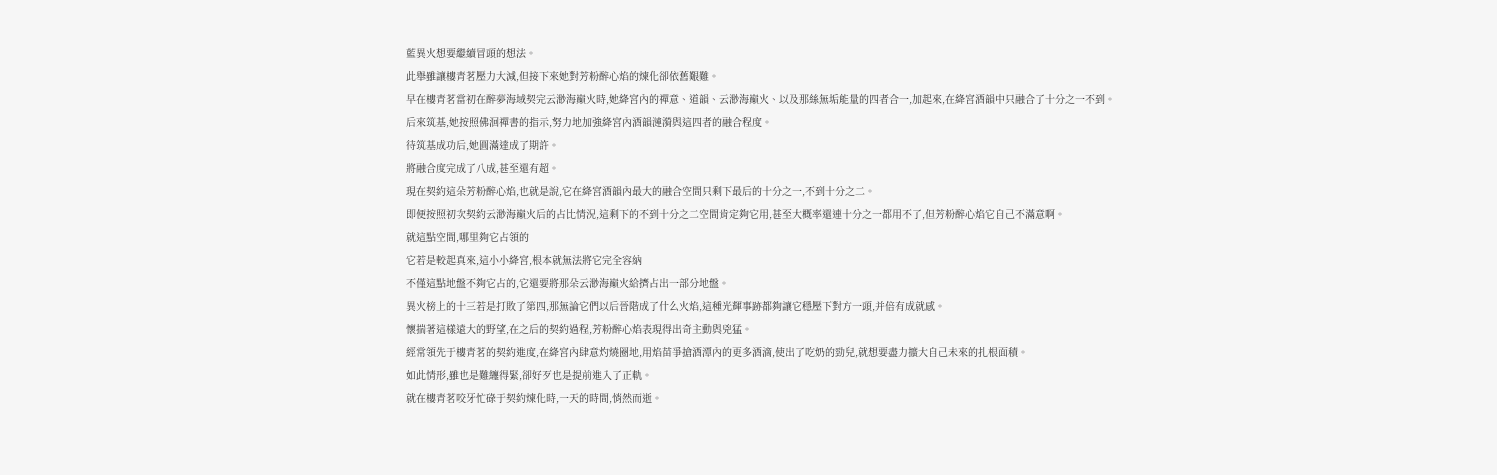藍異火想要繼續冒頭的想法。
此舉雖讓樓青茗壓力大減,但接下來她對芳粉醉心焰的煉化卻依舊艱難。
早在樓青茗當初在醉夢海域契完云渺海巔火時,她絳宮內的禪意、道韻、云渺海巔火、以及那絲無垢能量的四者合一,加起來,在絳宮酒韻中只融合了十分之一不到。
后來筑基,她按照佛洄禪書的指示,努力地加強絳宮內酒韻漣漪與這四者的融合程度。
待筑基成功后,她圓滿達成了期許。
將融合度完成了八成,甚至還有超。
現在契約這朵芳粉醉心焰,也就是說,它在絳宮酒韻內最大的融合空間只剩下最后的十分之一,不到十分之二。
即便按照初次契約云渺海巔火后的占比情況,這剩下的不到十分之二空間肯定夠它用,甚至大概率還連十分之一都用不了,但芳粉醉心焰它自己不滿意啊。
就這點空間,哪里夠它占領的
它若是較起真來,這小小絳宮,根本就無法將它完全容納
不僅這點地盤不夠它占的,它還要將那朵云渺海巔火給擠占出一部分地盤。
異火榜上的十三若是打敗了第四,那無論它們以后晉階成了什么火焰,這種光輝事跡都夠讓它穩壓下對方一頭,并倍有成就感。
懷揣著這樣遠大的野望,在之后的契約過程,芳粉醉心焰表現得出奇主動與兇猛。
經常領先于樓青茗的契約進度,在絳宮內肆意灼燒圈地,用焰苗爭搶酒潭內的更多酒滴,使出了吃奶的勁兒,就想要盡力擴大自己未來的扎根面積。
如此情形,雖也是難纏得緊,卻好歹也是提前進入了正軌。
就在樓青茗咬牙忙碌于契約煉化時,一天的時間,悄然而逝。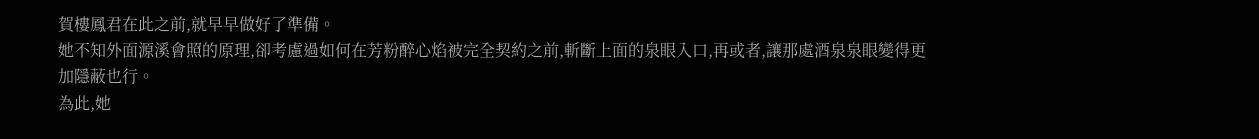賀樓鳳君在此之前,就早早做好了準備。
她不知外面源溪會照的原理,卻考慮過如何在芳粉醉心焰被完全契約之前,斬斷上面的泉眼入口,再或者,讓那處酒泉泉眼變得更加隱蔽也行。
為此,她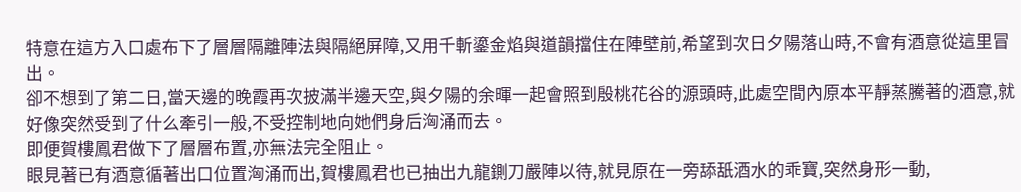特意在這方入口處布下了層層隔離陣法與隔絕屏障,又用千斬鎏金焰與道韻擋住在陣壁前,希望到次日夕陽落山時,不會有酒意從這里冒出。
卻不想到了第二日,當天邊的晚霞再次披滿半邊天空,與夕陽的余暉一起會照到殷桃花谷的源頭時,此處空間內原本平靜蒸騰著的酒意,就好像突然受到了什么牽引一般,不受控制地向她們身后洶涌而去。
即便賀樓鳳君做下了層層布置,亦無法完全阻止。
眼見著已有酒意循著出口位置洶涌而出,賀樓鳳君也已抽出九龍鍘刀嚴陣以待,就見原在一旁舔舐酒水的乖寶,突然身形一動,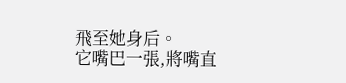飛至她身后。
它嘴巴一張,將嘴直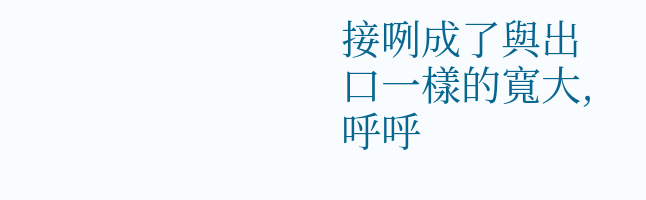接咧成了與出口一樣的寬大,呼呼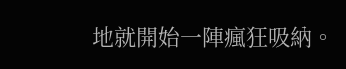地就開始一陣瘋狂吸納。